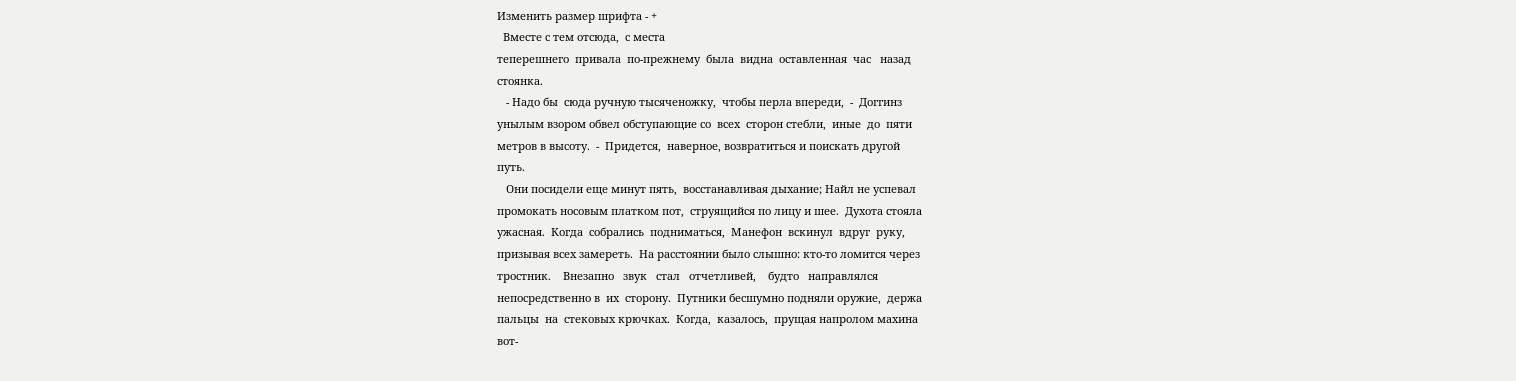Изменить размер шрифта - +
  Вместе с тем отсюда,  с места
теперешнего  привала  по-прежнему  была  видна  оставленная  час   назад
стоянка.
   - Надо бы  сюда ручную тысяченожку,  чтобы перла впереди,  -  Доггинз
унылым взором обвел обступающие со  всех  сторон стебли,  иные  до  пяти
метров в высоту.  -  Придется,  наверное, возвратиться и поискать другой
путь.
   Они посидели еще минут пять,  восстанавливая дыхание; Найл не успевал
промокать носовым платком пот,  струящийся по лицу и шее.  Духота стояла
ужасная.  Когда  собрались  подниматься,  Манефон  вскинул  вдруг  руку,
призывая всех замереть.  На расстоянии было слышно: кто-то ломится через
тростник.    Внезапно   звук   стал   отчетливей,    будто   направлялся
непосредственно в  их  сторону.  Путники бесшумно подняли оружие,  держа
пальцы  на  стековых крючках.  Когда,  казалось,  прущая напролом махина
вот-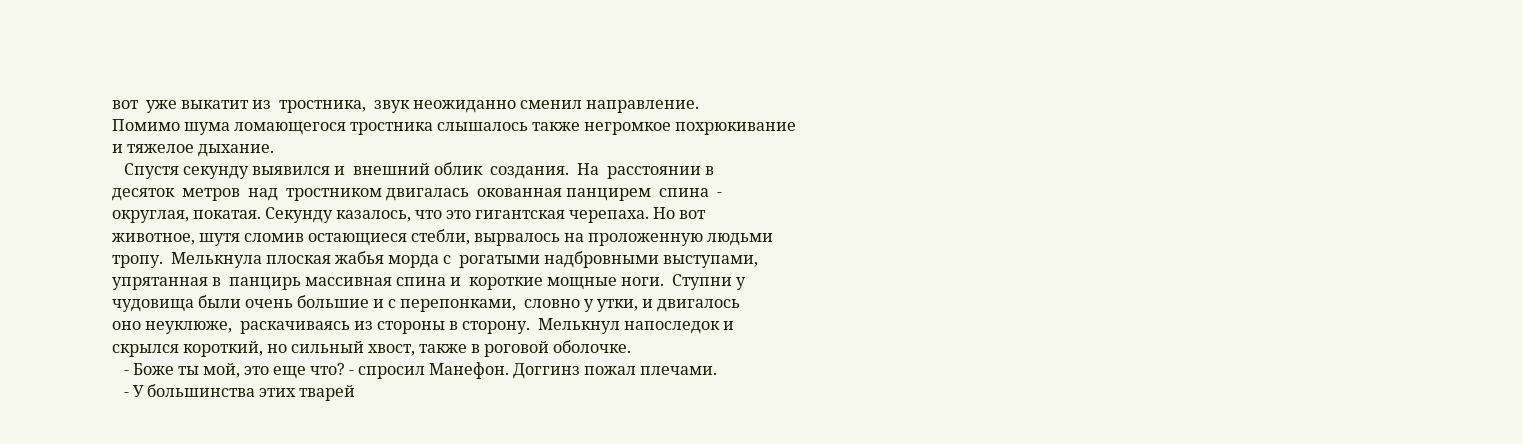вот  уже выкатит из  тростника,  звук неожиданно сменил направление.
Помимо шума ломающегося тростника слышалось также негромкое похрюкивание
и тяжелое дыхание.
   Спустя секунду выявился и  внешний облик  создания.  На  расстоянии в
десяток  метров  над  тростником двигалась  окованная панцирем  спина  -
округлая, покатая. Секунду казалось, что это гигантская черепаха. Но вот
животное, шутя сломив остающиеся стебли, вырвалось на проложенную людьми
тропу.  Мелькнула плоская жабья морда с  рогатыми надбровными выступами,
упрятанная в  панцирь массивная спина и  короткие мощные ноги.  Ступни у
чудовища были очень большие и с перепонками,  словно у утки, и двигалось
оно неуклюже,  раскачиваясь из стороны в сторону.  Мелькнул напоследок и
скрылся короткий, но сильный хвост, также в роговой оболочке.
   - Боже ты мой, это еще что? - спросил Манефон. Доггинз пожал плечами.
   - У большинства этих тварей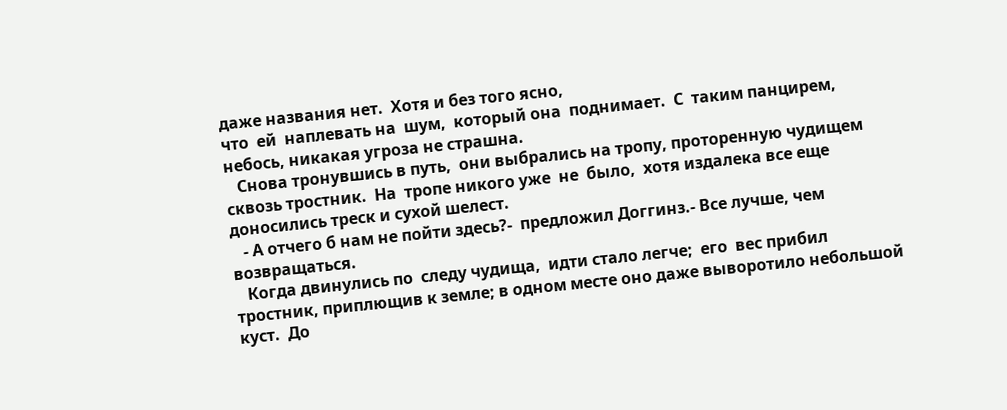даже названия нет.  Хотя и без того ясно,
что  ей  наплевать на  шум,  который она  поднимает.  С  таким панцирем,
небось, никакая угроза не страшна.
   Снова тронувшись в путь,  они выбрались на тропу, проторенную чудищем
сквозь тростник.  На  тропе никого уже  не  было,  хотя издалека все еще
доносились треск и сухой шелест.
   - А отчего б нам не пойти здесь?-  предложил Доггинз.- Все лучше, чем
возвращаться.
   Когда двинулись по  следу чудища,  идти стало легче;  его  вес прибил
тростник, приплющив к земле; в одном месте оно даже выворотило небольшой
куст.  До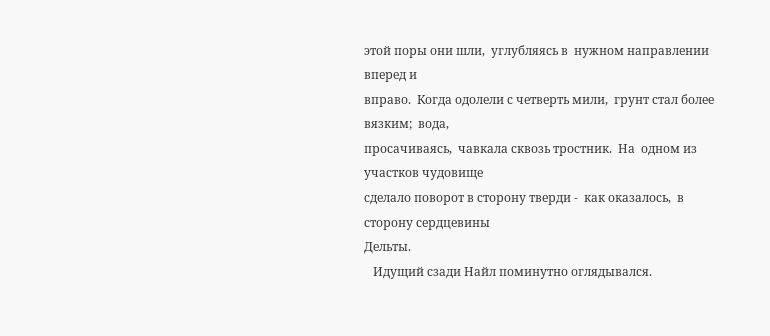этой поры они шли,  углубляясь в  нужном направлении вперед и
вправо.  Когда одолели с четверть мили,  грунт стал более вязким;  вода,
просачиваясь,  чавкала сквозь тростник.  На  одном из  участков чудовище
сделало поворот в сторону тверди -  как оказалось,  в сторону сердцевины
Дельты.
   Идущий сзади Найл поминутно оглядывался.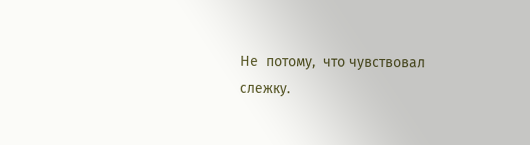Не  потому,  что чувствовал
слежку.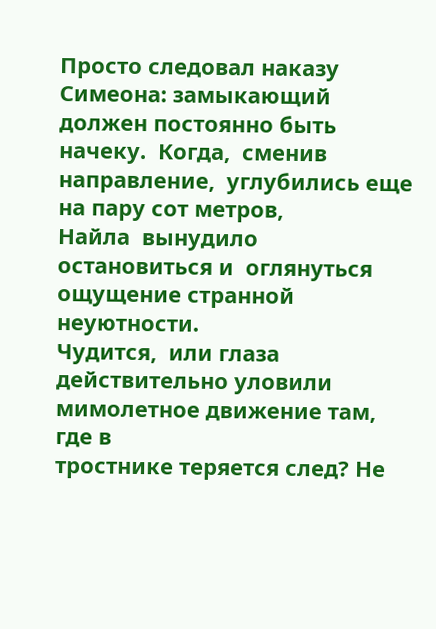Просто следовал наказу Симеона: замыкающий должен постоянно быть
начеку.  Когда,  сменив направление,  углубились еще на пару сот метров,
Найла  вынудило остановиться и  оглянуться ощущение странной неуютности.
Чудится,  или глаза действительно уловили мимолетное движение там, где в
тростнике теряется след? Не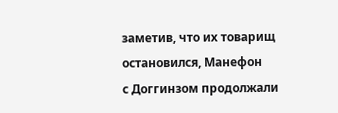заметив, что их товарищ остановился, Манефон
с Доггинзом продолжали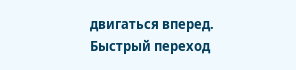двигаться вперед.
Быстрый переход